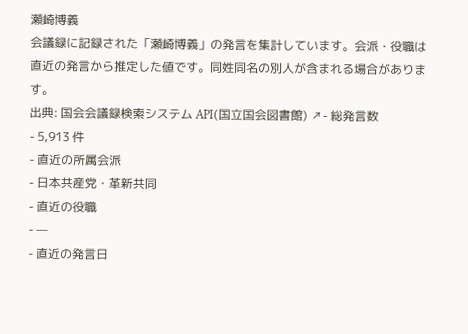瀬崎博義
会議録に記録された「瀬崎博義」の発言を集計しています。会派・役職は直近の発言から推定した値です。同姓同名の別人が含まれる場合があります。
出典: 国会会議録検索システム API(国立国会図書館) ↗- 総発言数
- 5,913 件
- 直近の所属会派
- 日本共産党・革新共同
- 直近の役職
- —
- 直近の発言日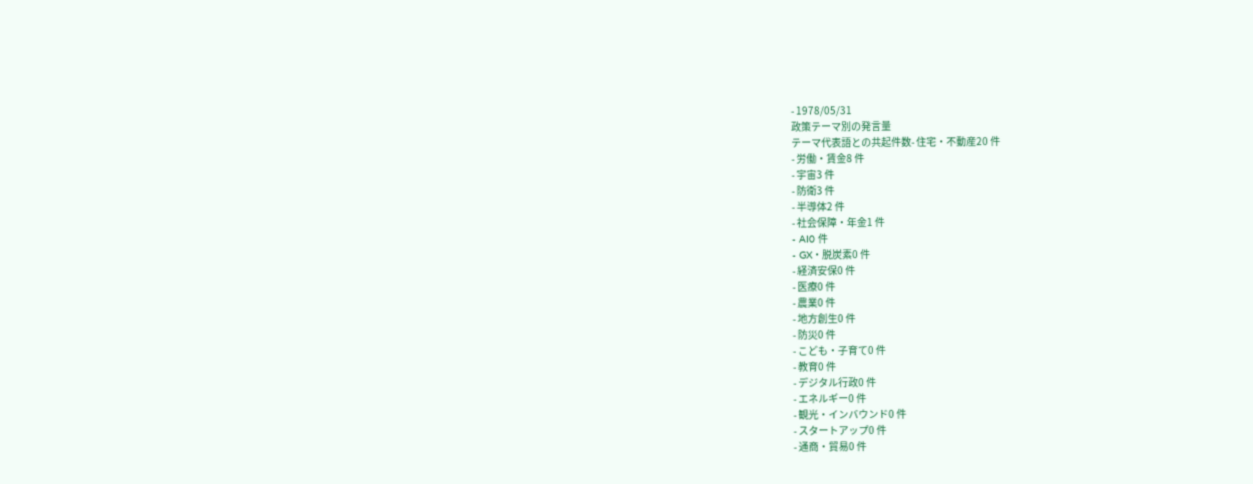- 1978/05/31
政策テーマ別の発言量
テーマ代表語との共起件数- 住宅・不動産20 件
- 労働・賃金8 件
- 宇宙3 件
- 防衛3 件
- 半導体2 件
- 社会保障・年金1 件
- AI0 件
- GX・脱炭素0 件
- 経済安保0 件
- 医療0 件
- 農業0 件
- 地方創生0 件
- 防災0 件
- こども・子育て0 件
- 教育0 件
- デジタル行政0 件
- エネルギー0 件
- 観光・インバウンド0 件
- スタートアップ0 件
- 通商・貿易0 件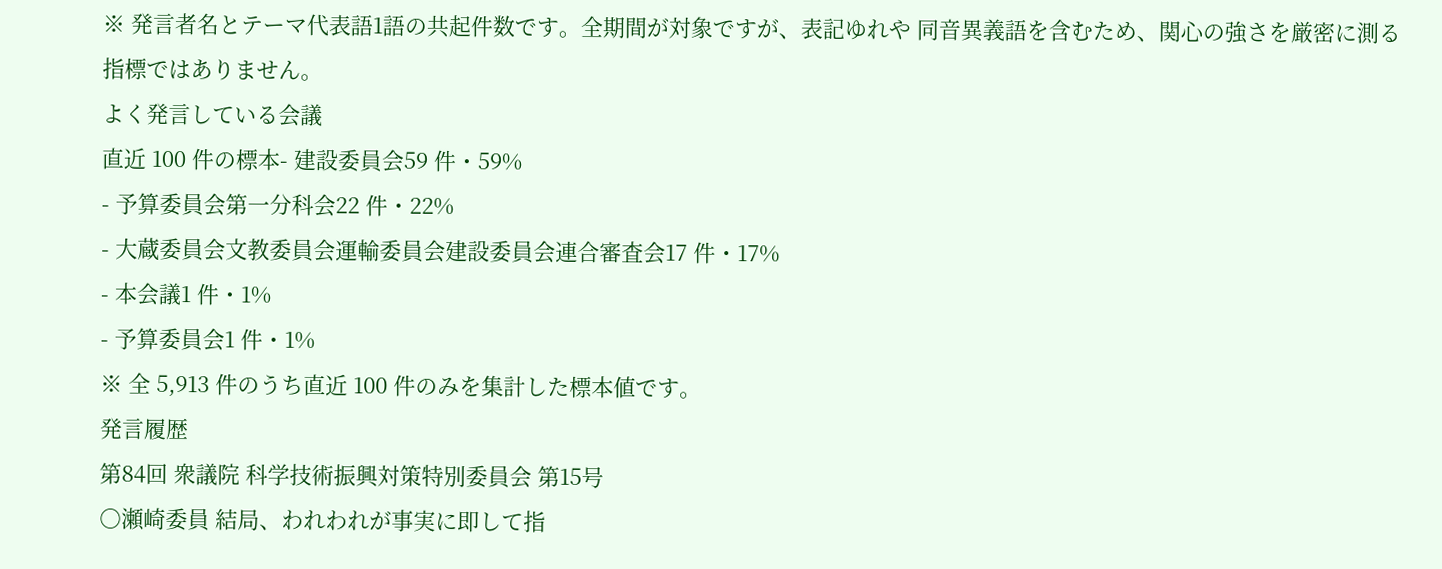※ 発言者名とテーマ代表語1語の共起件数です。全期間が対象ですが、表記ゆれや 同音異義語を含むため、関心の強さを厳密に測る指標ではありません。
よく発言している会議
直近 100 件の標本- 建設委員会59 件・59%
- 予算委員会第一分科会22 件・22%
- 大蔵委員会文教委員会運輸委員会建設委員会連合審査会17 件・17%
- 本会議1 件・1%
- 予算委員会1 件・1%
※ 全 5,913 件のうち直近 100 件のみを集計した標本値です。
発言履歴
第84回 衆議院 科学技術振興対策特別委員会 第15号
○瀬崎委員 結局、われわれが事実に即して指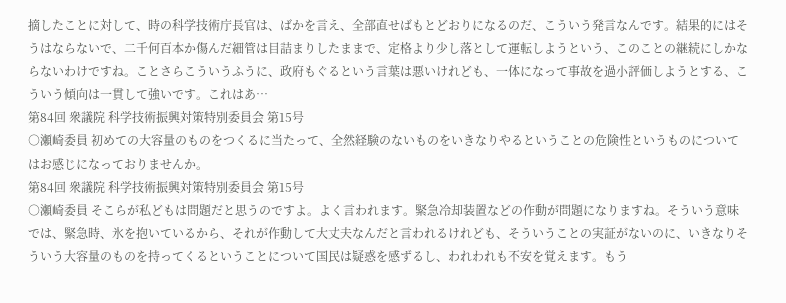摘したことに対して、時の科学技術庁長官は、ばかを言え、全部直せばもとどおりになるのだ、こういう発言なんです。結果的にはそうはならないで、二千何百本か傷んだ細管は目詰まりしたままで、定格より少し落として運転しようという、このことの継続にしかならないわけですね。ことさらこういうふうに、政府もぐるという言葉は悪いけれども、一体になって事故を過小評価しようとする、こういう傾向は一貫して強いです。これはあ…
第84回 衆議院 科学技術振興対策特別委員会 第15号
○瀬崎委員 初めての大容量のものをつくるに当たって、全然経験のないものをいきなりやるということの危険性というものについてはお感じになっておりませんか。
第84回 衆議院 科学技術振興対策特別委員会 第15号
○瀬崎委員 そこらが私どもは問題だと思うのですよ。よく言われます。緊急冷却装置などの作動が問題になりますね。そういう意味では、緊急時、氷を抱いているから、それが作動して大丈夫なんだと言われるけれども、そういうことの実証がないのに、いきなりそういう大容量のものを持ってくるということについて国民は疑惑を感ずるし、われわれも不安を覚えます。もう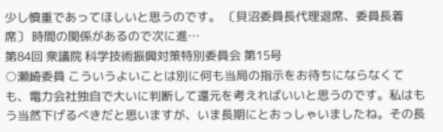少し慎重であってほしいと思うのです。 〔貝沼委員長代理退席、委員長着席〕 時間の関係があるので次に進…
第84回 衆議院 科学技術振興対策特別委員会 第15号
○瀬崎委員 こういうよいことは別に何も当局の指示をお待ちにならなくても、電力会社独自で大いに判断して還元を考えればいいと思うのです。私はもう当然下げるべきだと思いますが、いま長期にとおっしゃいましたね。その長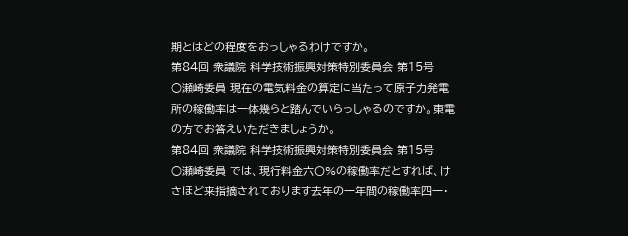期とはどの程度をおっしゃるわけですか。
第84回 衆議院 科学技術振興対策特別委員会 第15号
○瀬崎委員 現在の電気料金の算定に当たって原子力発電所の稼働率は一体幾らと踏んでいらっしゃるのですか。東電の方でお答えいただきましょうか。
第84回 衆議院 科学技術振興対策特別委員会 第15号
○瀬崎委員 では、現行料金六〇%の稼働率だとすれば、けさほど来指摘されております去年の一年間の稼働率四一・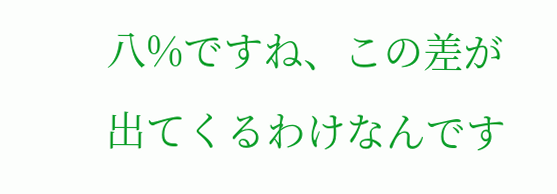八%ですね、この差が出てくるわけなんです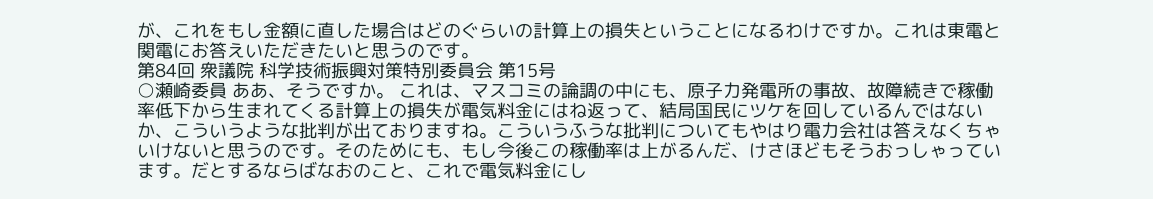が、これをもし金額に直した場合はどのぐらいの計算上の損失ということになるわけですか。これは東電と関電にお答えいただきたいと思うのです。
第84回 衆議院 科学技術振興対策特別委員会 第15号
○瀬崎委員 ああ、そうですか。 これは、マスコミの論調の中にも、原子力発電所の事故、故障続きで稼働率低下から生まれてくる計算上の損失が電気料金にはね返って、結局国民にツケを回しているんではないか、こういうような批判が出ておりますね。こういうふうな批判についてもやはり電力会社は答えなくちゃいけないと思うのです。そのためにも、もし今後この稼働率は上がるんだ、けさほどもそうおっしゃっています。だとするならばなおのこと、これで電気料金にし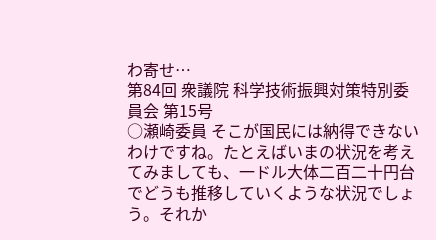わ寄せ…
第84回 衆議院 科学技術振興対策特別委員会 第15号
○瀬崎委員 そこが国民には納得できないわけですね。たとえばいまの状況を考えてみましても、一ドル大体二百二十円台でどうも推移していくような状況でしょう。それか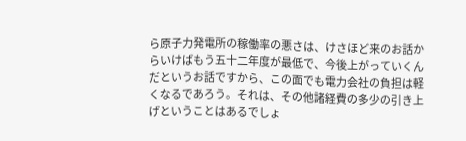ら原子力発電所の稼働率の悪さは、けさほど来のお話からいけばもう五十二年度が最低で、今後上がっていくんだというお話ですから、この面でも電力会社の負担は軽くなるであろう。それは、その他諸経費の多少の引き上げということはあるでしょ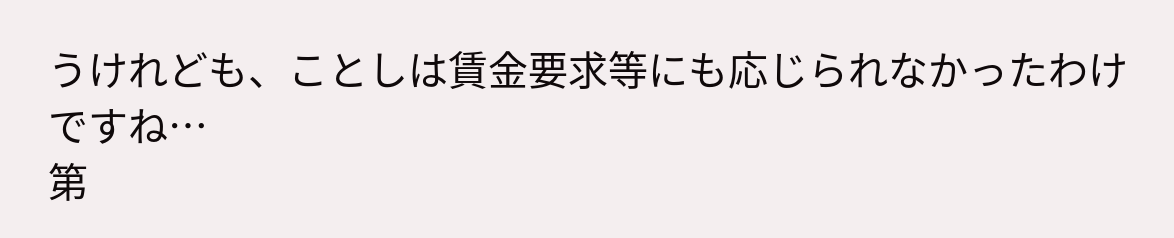うけれども、ことしは賃金要求等にも応じられなかったわけですね…
第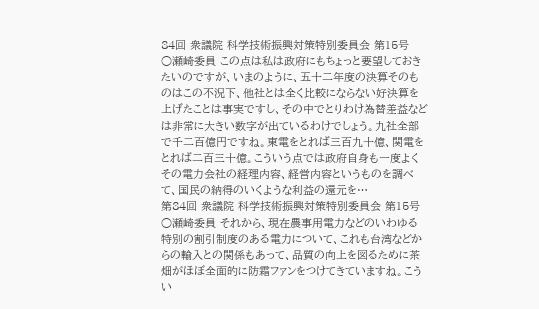84回 衆議院 科学技術振興対策特別委員会 第15号
○瀬崎委員 この点は私は政府にもちょっと要望しておきたいのですが、いまのように、五十二年度の決算そのものはこの不況下、他社とは全く比較にならない好決算を上げたことは事実ですし、その中でとりわけ為替差益などは非常に大きい数字が出ているわけでしょう。九社全部で千二百億円ですね。東電をとれば三百九十億、関電をとれば二百三十億。こういう点では政府自身も一度よくその電力会社の経理内容、経営内容というものを調べて、国民の納得のいくような利益の還元を…
第84回 衆議院 科学技術振興対策特別委員会 第15号
○瀬崎委員 それから、現在農事用電力などのいわゆる特別の割引制度のある電力について、これも台湾などからの輸入との関係もあって、品質の向上を図るために茶畑がほぼ全面的に防霜ファンをつけてきていますね。こうい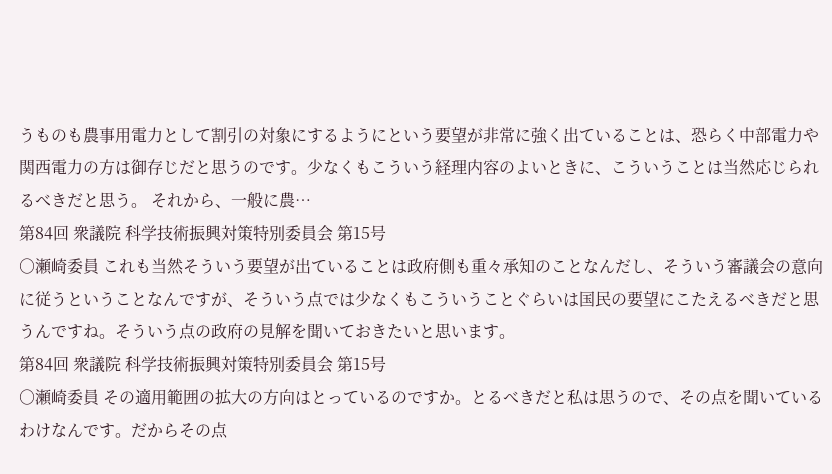うものも農事用電力として割引の対象にするようにという要望が非常に強く出ていることは、恐らく中部電力や関西電力の方は御存じだと思うのです。少なくもこういう経理内容のよいときに、こういうことは当然応じられるべきだと思う。 それから、一般に農…
第84回 衆議院 科学技術振興対策特別委員会 第15号
○瀬崎委員 これも当然そういう要望が出ていることは政府側も重々承知のことなんだし、そういう審議会の意向に従うということなんですが、そういう点では少なくもこういうことぐらいは国民の要望にこたえるべきだと思うんですね。そういう点の政府の見解を聞いておきたいと思います。
第84回 衆議院 科学技術振興対策特別委員会 第15号
○瀬崎委員 その適用範囲の拡大の方向はとっているのですか。とるべきだと私は思うので、その点を聞いているわけなんです。だからその点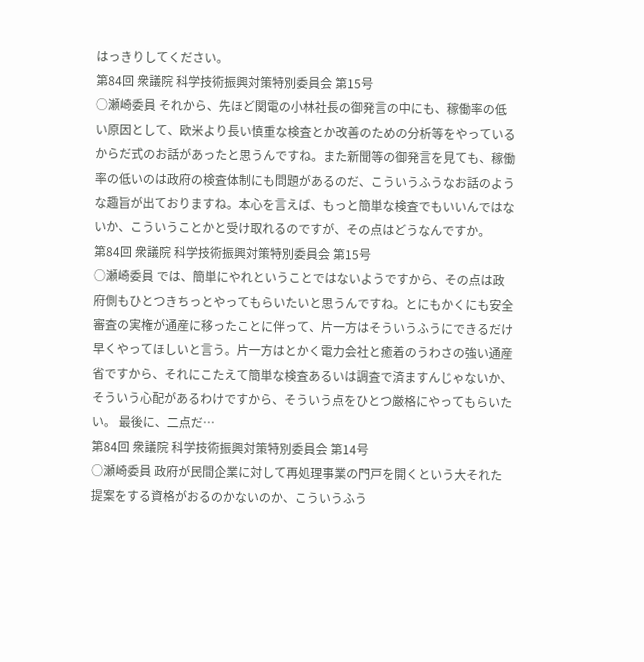はっきりしてください。
第84回 衆議院 科学技術振興対策特別委員会 第15号
○瀬崎委員 それから、先ほど関電の小林社長の御発言の中にも、稼働率の低い原因として、欧米より長い慎重な検査とか改善のための分析等をやっているからだ式のお話があったと思うんですね。また新聞等の御発言を見ても、稼働率の低いのは政府の検査体制にも問題があるのだ、こういうふうなお話のような趣旨が出ておりますね。本心を言えば、もっと簡単な検査でもいいんではないか、こういうことかと受け取れるのですが、その点はどうなんですか。
第84回 衆議院 科学技術振興対策特別委員会 第15号
○瀬崎委員 では、簡単にやれということではないようですから、その点は政府側もひとつきちっとやってもらいたいと思うんですね。とにもかくにも安全審査の実権が通産に移ったことに伴って、片一方はそういうふうにできるだけ早くやってほしいと言う。片一方はとかく電力会社と癒着のうわさの強い通産省ですから、それにこたえて簡単な検査あるいは調査で済ますんじゃないか、そういう心配があるわけですから、そういう点をひとつ厳格にやってもらいたい。 最後に、二点だ…
第84回 衆議院 科学技術振興対策特別委員会 第14号
○瀬崎委員 政府が民間企業に対して再処理事業の門戸を開くという大それた提案をする資格がおるのかないのか、こういうふう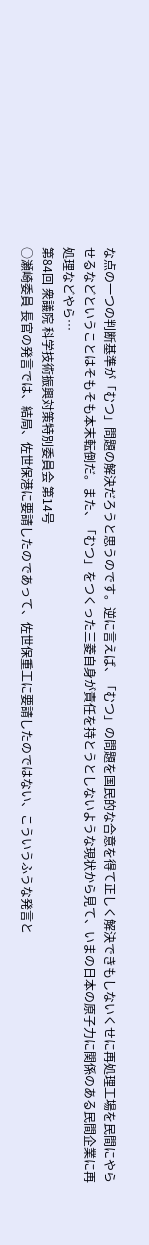な点の一つの判断基準が「むつ」問題の解決だろうと思うのです。逆に言えば、「むつ」の問題を国民的な合意を得て正しく解決できもしないくせに再処理工場を民間にやらせるなどということはそもそも本末転倒だ。また、「むつ」をつくった三菱自身が責任を持とうとしないような現状から見て、いまの日本の原子力に関係のある民間企業に再処理などやら…
第84回 衆議院 科学技術振興対策特別委員会 第14号
○瀬崎委員 長官の発言では、結局、佐世保港に要請したのであって、佐世保重工に要請したのではない、こういうふうな発言と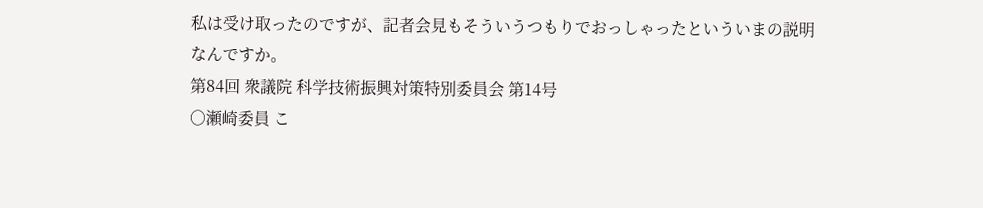私は受け取ったのですが、記者会見もそういうつもりでおっしゃったといういまの説明なんですか。
第84回 衆議院 科学技術振興対策特別委員会 第14号
○瀬崎委員 こ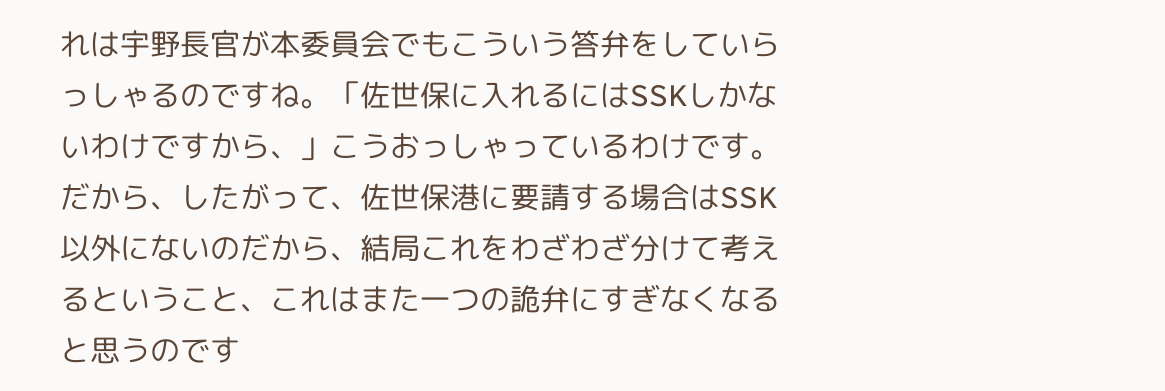れは宇野長官が本委員会でもこういう答弁をしていらっしゃるのですね。「佐世保に入れるにはSSKしかないわけですから、」こうおっしゃっているわけです。だから、したがって、佐世保港に要請する場合はSSK以外にないのだから、結局これをわざわざ分けて考えるということ、これはまた一つの詭弁にすぎなくなると思うのです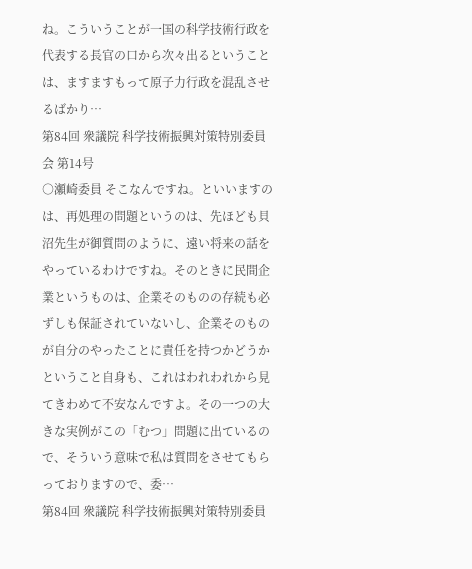ね。こういうことが一国の科学技術行政を代表する長官の口から次々出るということは、ますますもって原子力行政を混乱させるばかり…
第84回 衆議院 科学技術振興対策特別委員会 第14号
○瀬崎委員 そこなんですね。といいますのは、再処理の問題というのは、先ほども貝沼先生が御質問のように、遠い将来の話をやっているわけですね。そのときに民間企業というものは、企業そのものの存続も必ずしも保証されていないし、企業そのものが自分のやったことに責任を持つかどうかということ自身も、これはわれわれから見てきわめて不安なんですよ。その一つの大きな実例がこの「むつ」問題に出ているので、そういう意味で私は質問をさせてもらっておりますので、委…
第84回 衆議院 科学技術振興対策特別委員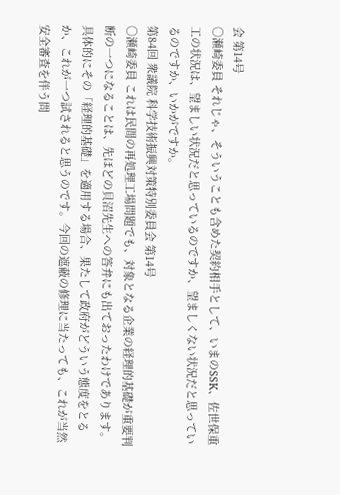会 第14号
○瀬崎委員 それじゃ、そういうことも含めた契約相手として、いまのSSK、佐世保重工の状況は、望ましい状況だと思っているのですか、望ましくない状況だと思っているのですか、いかがですか。
第84回 衆議院 科学技術振興対策特別委員会 第14号
○瀬崎委員 これは民間の再処理工場問題でも、対象となる企業の経理的基礎が重要判断の一つになることは、先ほどの貝沼先生への答弁にも出ておったわけであります。具体的にその「経理的基礎」を適用する場合、果たして政府がどういう態度をとるか、これが一つ試されると思うのです。今回の遮蔽の修理に当たっても、これが当然安全審査を伴う問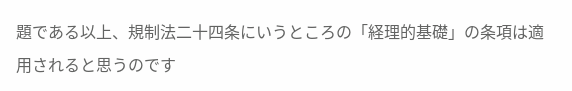題である以上、規制法二十四条にいうところの「経理的基礎」の条項は適用されると思うのです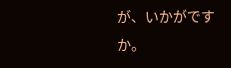が、いかがですか。